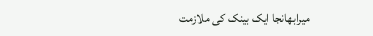میرابھانجا ایک بینک کی ملازمت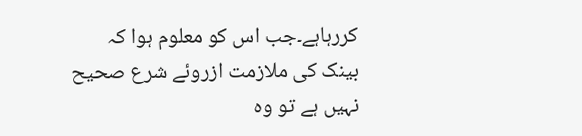کررہاہے۔جب اس کو معلوم ہوا کہ بینک کی ملازمت ازروئے شرع صحیح نہیں ہے تو وہ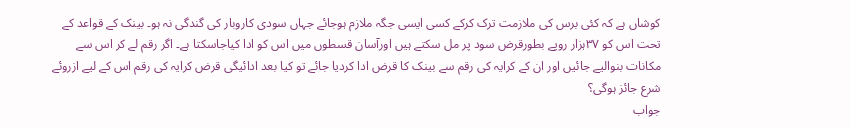کوشاں ہے کہ کئی برس کی ملازمت ترک کرکے کسی ایسی جگہ ملازم ہوجائے جہاں سودی کاروبار کی گندگی نہ ہو۔ بینک کے قواعد کے تحت اس کو ۳۷ہزار روپے بطورقرض سود پر مل سکتے ہیں اورآسان قسطوں میں اس کو ادا کیاجاسکتا ہے۔ اگر رقم لے کر اس سے مکانات بنوالیے جائیں اور ان کے کرایہ کی رقم سے بینک کا قرض ادا کردیا جائے تو کیا بعد ادائیگی قرض کرایہ کی رقم اس کے لیے ازروئے شرع جائز ہوگی؟
جواب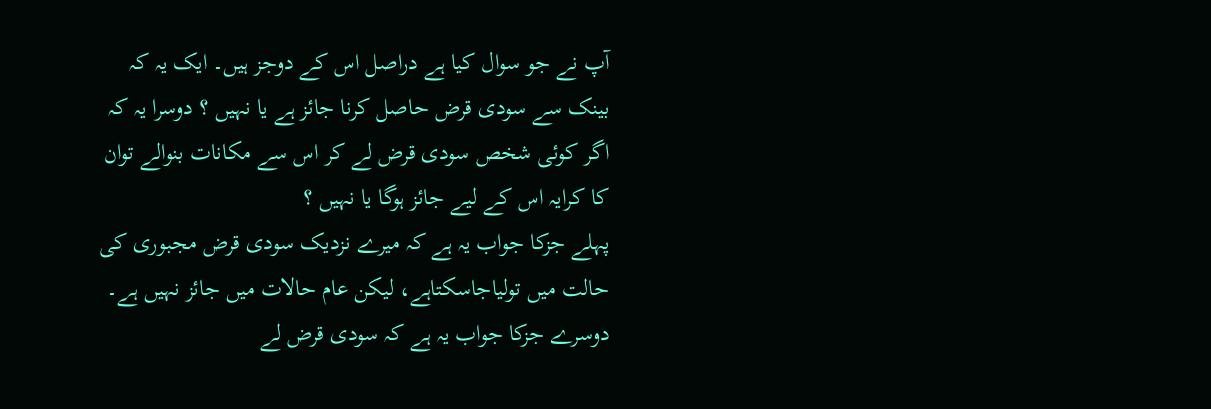آپ نے جو سوال کیا ہے دراصل اس کے دوجز ہیں۔ ایک یہ کہ بینک سے سودی قرض حاصل کرنا جائز ہے یا نہیں ؟ دوسرا یہ کہ اگر کوئی شخص سودی قرض لے کر اس سے مکانات بنوالے توان کا کرایہ اس کے لیے جائز ہوگا یا نہیں ؟
پہلے جزکا جواب یہ ہے کہ میرے نزدیک سودی قرض مجبوری کی حالت میں تولیاجاسکتاہے، لیکن عام حالات میں جائز نہیں ہے۔
دوسرے جزکا جواب یہ ہے کہ سودی قرض لے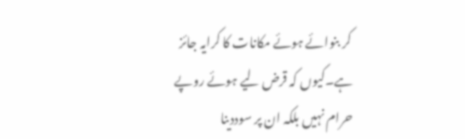کر بنوائے ہوئے مکانات کا کرایہ جائز ہے۔کیوں کہ قرض لیے ہوئے روپے حرام نہیں بلکہ ان پر سوددینا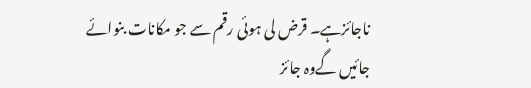ناجائزہے۔ قرض لی ہوئی رقم سے جو مکانات بنوائے جائیں گےوہ جائز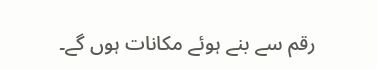رقم سے بنے ہوئے مکانات ہوں گے۔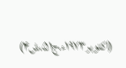(اکتوبر۱۹۷۳ء،ج۵۱،ش۴)